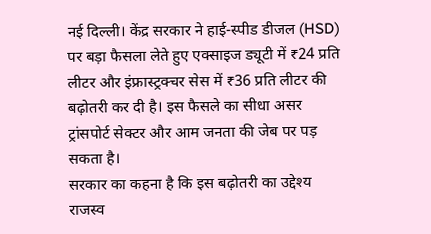नई दिल्ली। केंद्र सरकार ने हाई-स्पीड डीजल (HSD) पर बड़ा फैसला लेते हुए एक्साइज ड्यूटी में ₹24 प्रति लीटर और इंफ्रास्ट्रक्चर सेस में ₹36 प्रति लीटर की बढ़ोतरी कर दी है। इस फैसले का सीधा असर ट्रांसपोर्ट सेक्टर और आम जनता की जेब पर पड़ सकता है।
सरकार का कहना है कि इस बढ़ोतरी का उद्देश्य राजस्व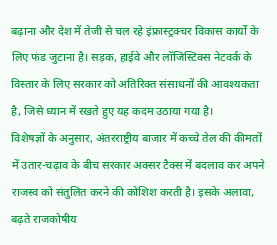बढ़ाना और देश में तेजी से चल रहे इंफ्रास्ट्रक्चर विकास कार्यों के लिए फंड जुटाना है। सड़क, हाईवे और लॉजिस्टिक्स नेटवर्क के विस्तार के लिए सरकार को अतिरिक्त संसाधनों की आवश्यकता है, जिसे ध्यान में रखते हुए यह कदम उठाया गया है।
विशेषज्ञों के अनुसार, अंतरराष्ट्रीय बाजार में कच्चे तेल की कीमतों में उतार-चढ़ाव के बीच सरकार अक्सर टैक्स में बदलाव कर अपने राजस्व को संतुलित करने की कोशिश करती है। इसके अलावा, बढ़ते राजकोषीय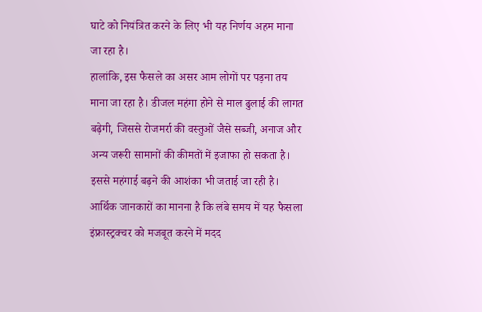घाटे को नियंत्रित करने के लिए भी यह निर्णय अहम माना जा रहा है।
हालांकि, इस फैसले का असर आम लोगों पर पड़ना तय माना जा रहा है। डीजल महंगा होने से माल ढुलाई की लागत बढ़ेगी, जिससे रोजमर्रा की वस्तुओं जैसे सब्जी, अनाज और अन्य जरूरी सामानों की कीमतों में इजाफा हो सकता है। इससे महंगाई बढ़ने की आशंका भी जताई जा रही है।
आर्थिक जानकारों का मानना है कि लंबे समय में यह फैसला इंफ्रास्ट्रक्चर को मजबूत करने में मदद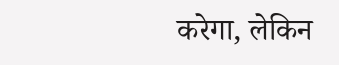करेगा, लेकिन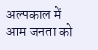अल्पकाल में आम जनता को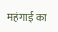महंगाई का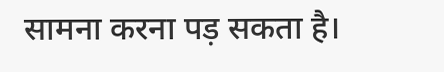सामना करना पड़ सकता है।